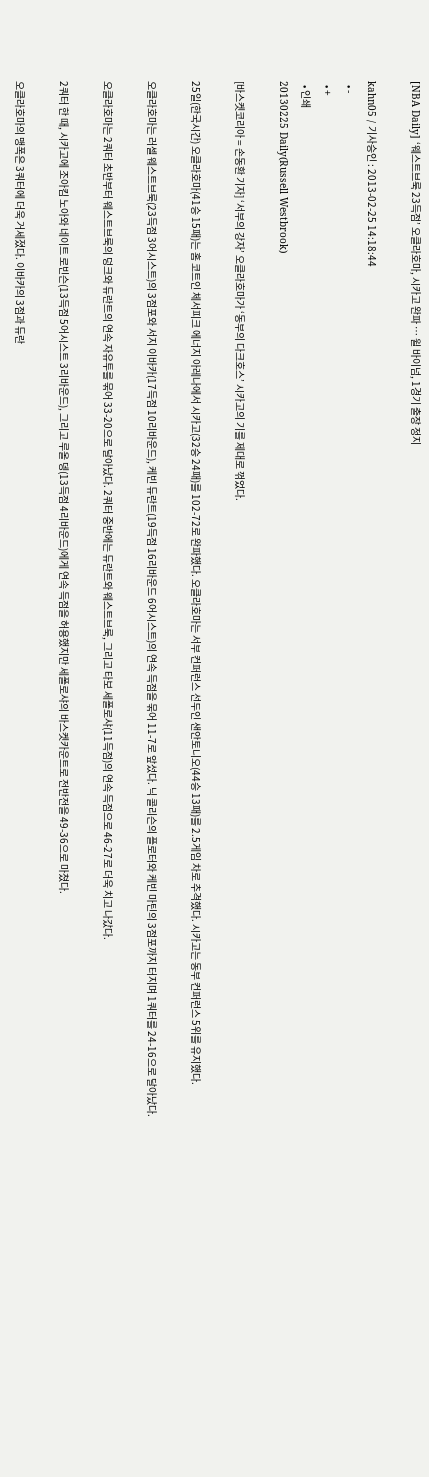[NBA Daily] ‘웨스트브룩 23득점’ 오클라호마, 시카고 완파 … 윌 바이넘, 1경기 출장 정지

kahn05 / 기사승인 : 2013-02-25 14:18:44
  • -
  • +
  • 인쇄
20130225 Daily(Russell Westbrook)

[바스켓코리아 = 손동환 기자] ‘서부의 강자’ 오클라호마가 ‘동부의 다크호스’ 시카고의 기를 제대로 꺾었다.

25일(한국시간) 오클라호마(41승 15패)는 홈 코트인 체서피크 에너지 아레나에서 시카고(32승 24패)를 102-72로 완파했다. 오클라호마는 서부 컨퍼런스 선두인 샌안토니오(44승 13패)를 2.5게임 차로 추격했다. 시카고는 동부 컨퍼런스 5위를 유지했다.

오클라호마는 러셀 웨스트브룩(23득점 3어시스트)의 3점포와 서지 이바카(17득점 10리바운드), 케빈 듀란트(19득점 16리바운드 6어시스트)의 연속 득점을 묶어 11-7로 앞섰다. 닉 콜리슨의 플로터와 케빈 마틴의 3점포까지 터지며 1쿼터를 24-16으로 달아났다.

오클라호마는 2쿼터 초반부터 웨스트브룩의 덩크와 듀란트의 연속 자유투를 묶어 33-20으로 달아났다. 2쿼터 중반에는 듀란트와 웨스트브룩, 그리고 타보 세폴로샤(11득점)의 연속 득점으로 46-27로 더욱 치고 나갔다.

2쿼터 한 때, 시카고에 조아킴 노아와 네이트 로빈슨(13득점 5어시스트 3리바운드), 그리고 루올 뎅(13득점 4리바운드)에게 연속 득점을 허용했지만 세폴로샤의 바스켓카운트로 전반전을 49-36으로 마쳤다.

오클라호마의 맹폭은 3쿼터에 더욱 거세졌다. 이바카의 3점과 듀란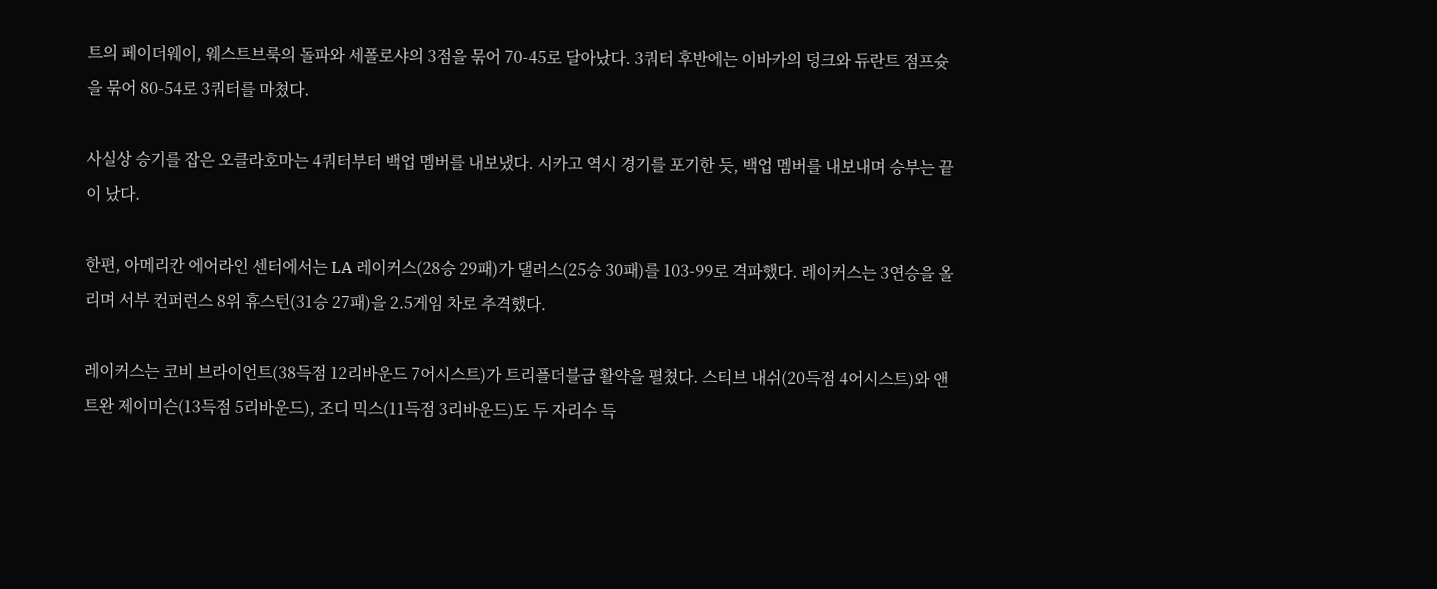트의 페이더웨이, 웨스트브룩의 돌파와 세폴로샤의 3점을 묶어 70-45로 달아났다. 3쿼터 후반에는 이바카의 덩크와 듀란트 점프슛을 묶어 80-54로 3쿼터를 마쳤다.

사실상 승기를 잡은 오클라호마는 4쿼터부터 백업 멤버를 내보냈다. 시카고 역시 경기를 포기한 듯, 백업 멤버를 내보내며 승부는 끝이 났다.

한편, 아메리칸 에어라인 센터에서는 LA 레이커스(28승 29패)가 댈러스(25승 30패)를 103-99로 격파했다. 레이커스는 3연승을 올리며 서부 컨퍼런스 8위 휴스턴(31승 27패)을 2.5게임 차로 추격했다.

레이커스는 코비 브라이언트(38득점 12리바운드 7어시스트)가 트리플더블급 활약을 펼쳤다. 스티브 내쉬(20득점 4어시스트)와 앤트완 제이미슨(13득점 5리바운드), 조디 믹스(11득점 3리바운드)도 두 자리수 득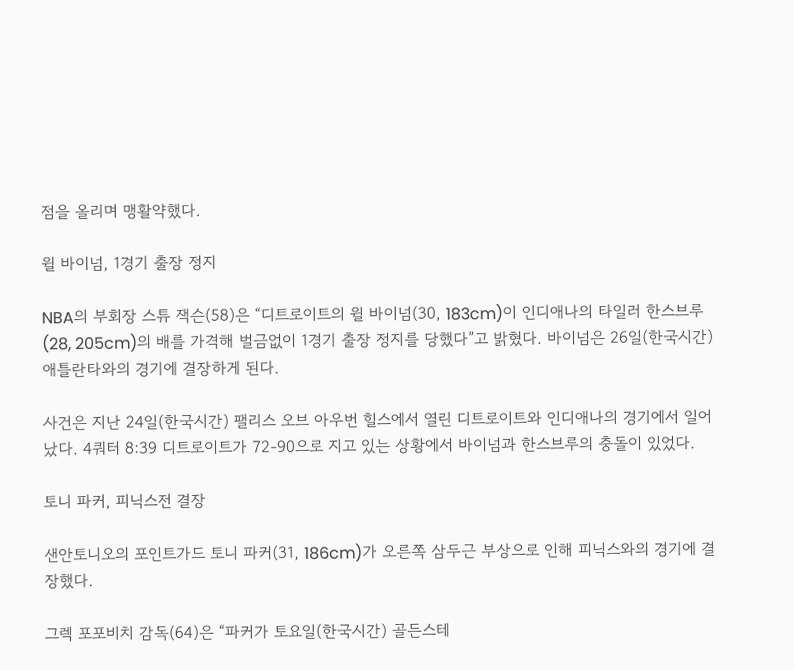점을 올리며 맹활약했다.

윌 바이넘, 1경기 출장 정지

NBA의 부회장 스튜 잭슨(58)은 “디트로이트의 윌 바이넘(30, 183cm)이 인디애나의 타일러 한스브루(28, 205cm)의 배를 가격해 벌금없이 1경기 출장 정지를 당했다”고 밝혔다. 바이넘은 26일(한국시간) 애틀란타와의 경기에 결장하게 된다.

사건은 지난 24일(한국시간) 팰리스 오브 아우번 힐스에서 열린 디트로이트와 인디애나의 경기에서 일어났다. 4쿼터 8:39 디트로이트가 72-90으로 지고 있는 상황에서 바이넘과 한스브루의 충돌이 있었다.

토니 파커, 피닉스전 결장

샌안토니오의 포인트가드 토니 파커(31, 186cm)가 오른쪽 삼두근 부상으로 인해 피닉스와의 경기에 결장했다.

그렉 포포비치 감독(64)은 “파커가 토요일(한국시간) 골든스테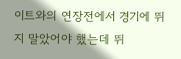이트와의 연장전에서 경기에 뛰지 말았어야 했는데 뛰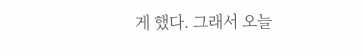게 했다. 그래서 오늘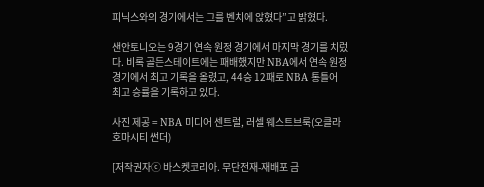피닉스와의 경기에서는 그를 벤치에 앉혔다”고 밝혔다.

샌안토니오는 9경기 연속 원정 경기에서 마지막 경기를 치렀다. 비록 골든스테이트에는 패배했지만 NBA에서 연속 원정 경기에서 최고 기록을 올렸고, 44승 12패로 NBA 통틀어 최고 승률을 기록하고 있다.

사진 제공 = NBA 미디어 센트럴, 러셀 웨스트브룩(오클라호마시티 썬더)

[저작권자ⓒ 바스켓코리아. 무단전재-재배포 금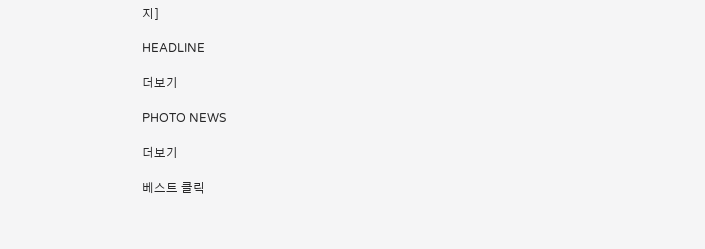지]

HEADLINE

더보기

PHOTO NEWS

더보기

베스트 클릭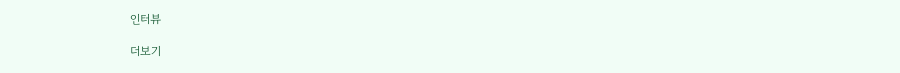인터뷰

더보기